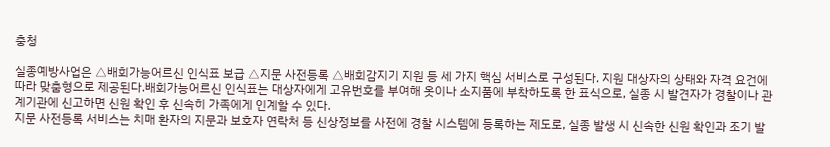충청

실종예방사업은 △배회가능어르신 인식표 보급 △지문 사전등록 △배회감지기 지원 등 세 가지 핵심 서비스로 구성된다. 지원 대상자의 상태와 자격 요건에 따라 맞춤형으로 제공된다.배회가능어르신 인식표는 대상자에게 고유번호를 부여해 옷이나 소지품에 부착하도록 한 표식으로, 실종 시 발견자가 경찰이나 관계기관에 신고하면 신원 확인 후 신속히 가족에게 인계할 수 있다.
지문 사전등록 서비스는 치매 환자의 지문과 보호자 연락처 등 신상정보를 사전에 경찰 시스템에 등록하는 제도로, 실종 발생 시 신속한 신원 확인과 조기 발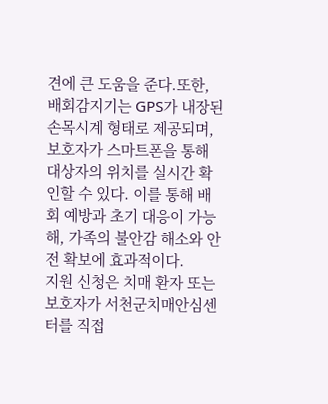견에 큰 도움을 준다.또한, 배회감지기는 GPS가 내장된 손목시계 형태로 제공되며, 보호자가 스마트폰을 통해 대상자의 위치를 실시간 확인할 수 있다. 이를 통해 배회 예방과 초기 대응이 가능해, 가족의 불안감 해소와 안전 확보에 효과적이다.
지원 신청은 치매 환자 또는 보호자가 서천군치매안심센터를 직접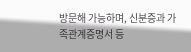방문해 가능하며, 신분증과 가족관계증명서 등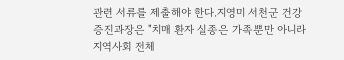관련 서류를 제출해야 한다.지영미 서천군 건강증진과장은 "치매 환자 실종은 가족뿐만 아니라 지역사회 전체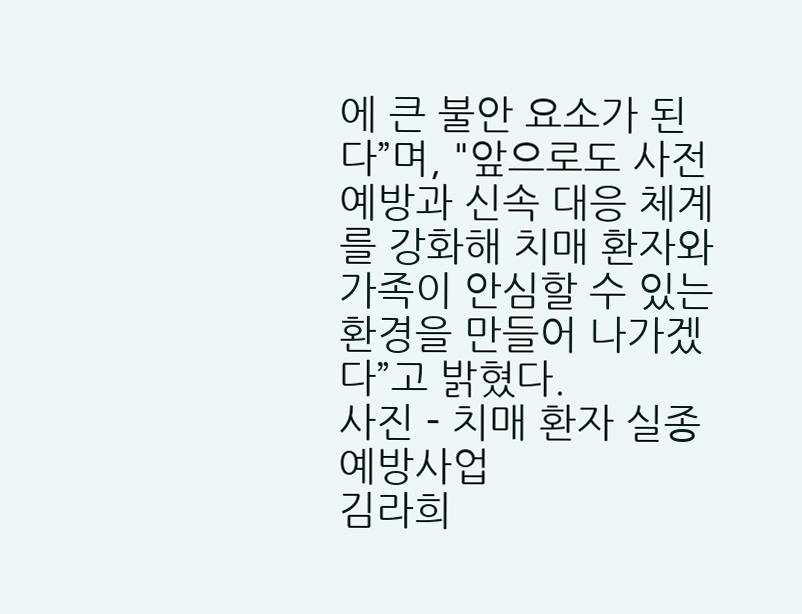에 큰 불안 요소가 된다”며, "앞으로도 사전 예방과 신속 대응 체계를 강화해 치매 환자와 가족이 안심할 수 있는 환경을 만들어 나가겠다”고 밝혔다.
사진 - 치매 환자 실종예방사업
김라희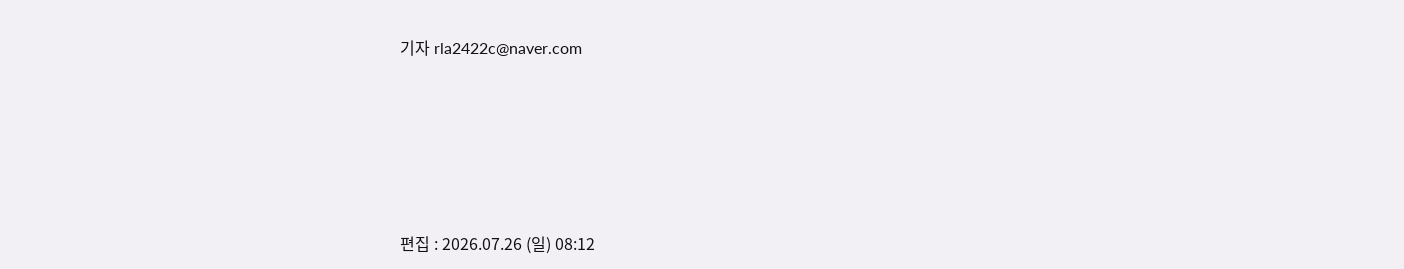기자 rla2422c@naver.com






편집 : 2026.07.26 (일) 08:12